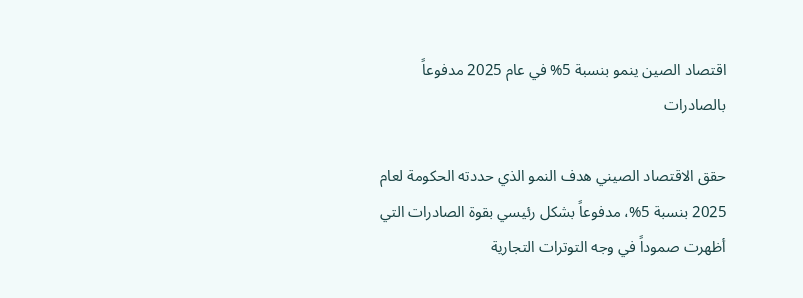اقتصاد الصين ينمو بنسبة 5% في عام 2025 مدفوعاً بالصادرات

حقق الاقتصاد الصيني هدف النمو الذي حددته الحكومة لعام 2025 بنسبة 5%، مدفوعاً بشكل رئيسي بقوة الصادرات التي أظهرت صموداً في وجه التوترات التجارية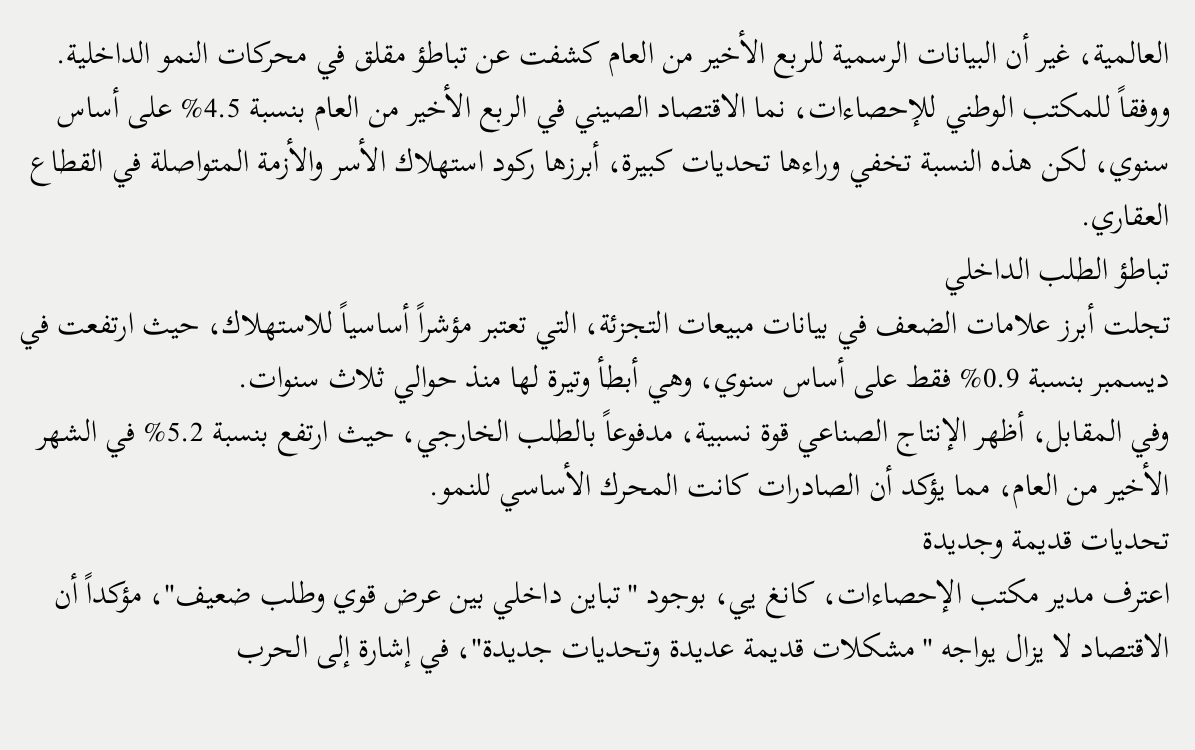العالمية، غير أن البيانات الرسمية للربع الأخير من العام كشفت عن تباطؤ مقلق في محركات النمو الداخلية.
ووفقاً للمكتب الوطني للإحصاءات، نما الاقتصاد الصيني في الربع الأخير من العام بنسبة 4.5% على أساس سنوي، لكن هذه النسبة تخفي وراءها تحديات كبيرة، أبرزها ركود استهلاك الأسر والأزمة المتواصلة في القطاع العقاري.
تباطؤ الطلب الداخلي
تجلت أبرز علامات الضعف في بيانات مبيعات التجزئة، التي تعتبر مؤشراً أساسياً للاستهلاك، حيث ارتفعت في ديسمبر بنسبة 0.9% فقط على أساس سنوي، وهي أبطأ وتيرة لها منذ حوالي ثلاث سنوات.
وفي المقابل، أظهر الإنتاج الصناعي قوة نسبية، مدفوعاً بالطلب الخارجي، حيث ارتفع بنسبة 5.2% في الشهر الأخير من العام، مما يؤكد أن الصادرات كانت المحرك الأساسي للنمو.
تحديات قديمة وجديدة
اعترف مدير مكتب الإحصاءات، كانغ يي، بوجود "تباين داخلي بين عرض قوي وطلب ضعيف"، مؤكداً أن الاقتصاد لا يزال يواجه "مشكلات قديمة عديدة وتحديات جديدة"، في إشارة إلى الحرب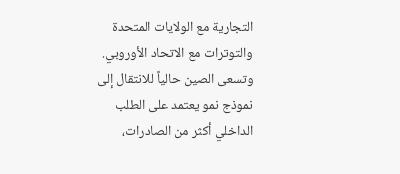التجارية مع الولايات المتحدة والتوترات مع الاتحاد الأوروبي.
وتسعى الصين حالياً للانتقال إلى نموذج نمو يعتمد على الطلب الداخلي أكثر من الصادرات،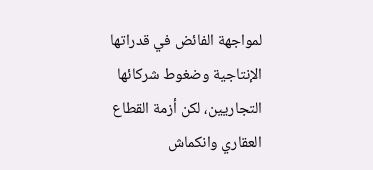لمواجهة الفائض في قدراتها الإنتاجية وضغوط شركائها التجاريين، لكن أزمة القطاع العقاري وانكماش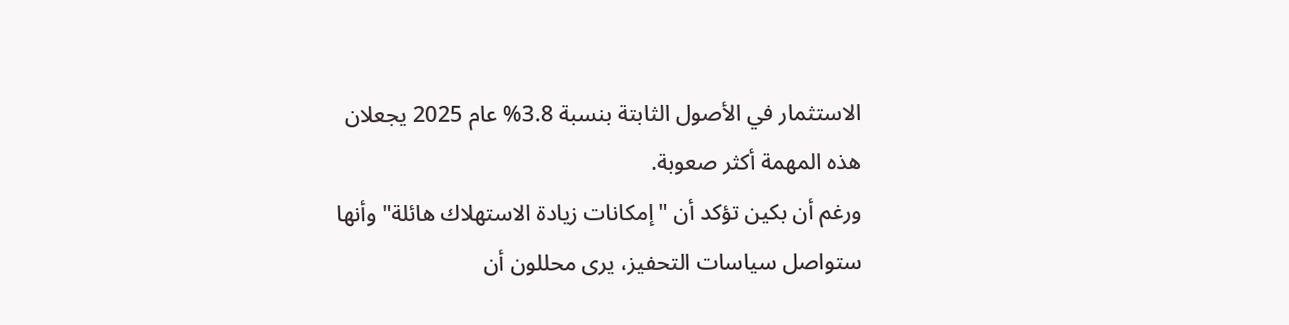الاستثمار في الأصول الثابتة بنسبة 3.8% عام 2025 يجعلان هذه المهمة أكثر صعوبة.
ورغم أن بكين تؤكد أن "إمكانات زيادة الاستهلاك هائلة" وأنها ستواصل سياسات التحفيز، يرى محللون أن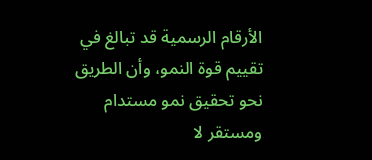الأرقام الرسمية قد تبالغ في تقييم قوة النمو، وأن الطريق نحو تحقيق نمو مستدام ومستقر لا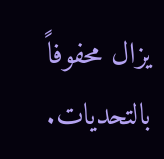يزال محفوفاً بالتحديات.